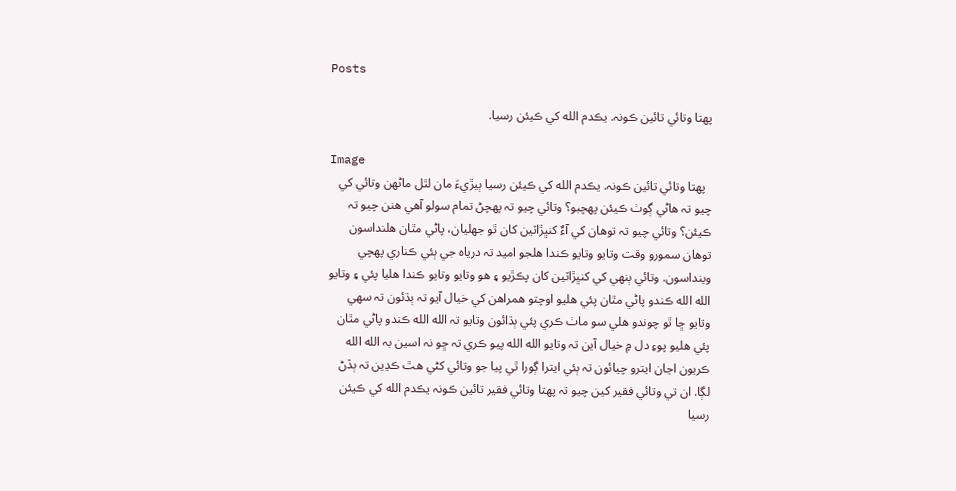Posts

پھتا وتائي تائين ڪونہ. يڪدم الله کي ڪيئن رسيا.

Image
  پھتا وتائي تائين ڪونہ. يڪدم الله کي ڪيئن رسيا ٻيڙيءَ مان لٿل ماڻھن وتائي کي چيو تہ ھاڻي ڳوٺ ڪيئن پھچبو؟ وتائي چيو تہ پھچڻ تمام سولو آهي ھنن چيو تہ ڪيئن؟ وتائي چيو تہ توهان کي آءٌ کنڀڙاٽين کان ٿو جھليان، پاڻي مٿان ھلنداسون توهان سمورو وقت وتايو وتايو ڪندا ھلجو اميد تہ درياه جي ٻئي ڪناري پھچي وينداسون. وتائي ٻنهي کي کنڀڙاٽين کان پڪڙيو ۽ ھو وتايو وتايو ڪندا ھليا پئي ۽ وتايو الله الله ڪندو پاڻي مٿان پئي ھليو اوچتو ھمراھن کي خيال آيو تہ ٻڌئون تہ سھي وتايو ڇا ٿو چوندو ھلي سو ماٺ ڪري پئي ٻڌائون وتايو تہ الله الله ڪندو پاڻي مٿان پئي ھليو پوءِ دل ۾ خيال آين تہ وتايو الله الله پيو ڪري تہ ڇو نہ اسين بہ الله الله ڪريون اڃان ايترو چيائون تہ ٻئي ايترا ڳورا ٿي پيا جو وتائي کڻي ھٿ ڪڍين تہ ٻڏڻ لڳا. ان تي وتائي فقير کين چيو تہ پھتا وتائي فقير تائين ڪونہ يڪدم الله کي ڪيئن رسيا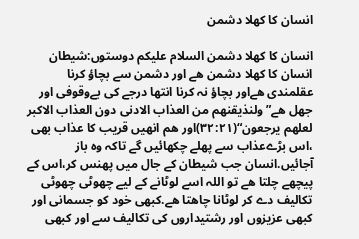انسان کا کھلا دشمن

انسان کا کھلا دشمن السلام علیکم دوستوں:شیطان انسان کا کھلا دشمن ھے اور دشمن سے بچاؤ کرنا عقلمندی ھےاور بچاؤ نہ کرنا انتھا درجے کی بےوقوفی اور جھل ھے”ولنذیقنھم من العذاب الادنی دون العذاب الاکبر لعلھم یرجعون“(٣٢:٢١)اور ھم انھیں قریب کا عذاب بھی ،اس بڑےعذاب سے پھلے چکھائیں گے تاکہ وہ باز آجائیں.انسان جب شیطان کے جال میں پھنس کر،اس کے پیچھے چلتا ھے تو اللہ اسے لوٹانے کے لیے چھوٹی چھوٹی تکالیف دے کر لوٹانا چاھتا ھے.کبھی خود کو جسمانی اور کبھی عزیزوں اور رشتیداروں کی تکالیف سے اور کبھی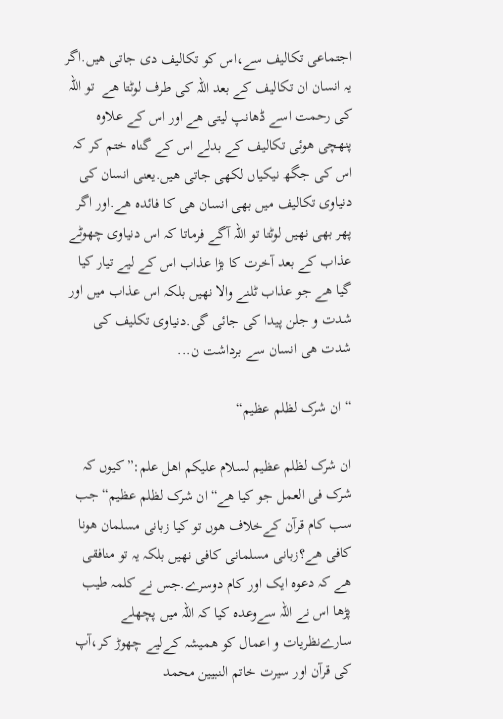اجتماعی تکالیف سے،اس کو تکالیف دی جاتی ھیں.اگر یہ انسان ان تکالیف کے بعد اللہ کی طرف لوٹتا ھے  تو اللہ کی رحمت اسے ڈھانپ لیتی ھے اور اس کے علاوہ پنھچی ھوئی تکالیف کے بدلے اس کے گناہ ختم کر کہ اس کی جگھ نیکیاں لکھی جاتی ھیں.یعنی انسان کی دنیاوی تکالیف میں بھی انسان ھی کا فائدہ ھے.اور اگر پھر بھی نھیں لوٹتا تو اللہ آگے فرماتا کہ اس دنیاوی چھوٹے عذاب کے بعد آخرت کا بڑا عذاب اس کے لیے تیار کیا گیا ھے جو عذاب ٹلنے والا نھیں بلکہ اس عذاب میں اور شدت و جلن پیدا کی جائی گی.دنیاوی تکلیف کی شدت ھی انسان سے برداشت ن...

“ ان شرک لظلم عظیم“

ان شرک لظلم عظیم لسلام علیکم اھل علم:”کیوں کہ شرک فی العمل جو کیا ھے“ان شرک لظلم عظیم“جب سب کام قرآن کےخلاف ھوں تو کیا زبانی مسلمان ھونا کافی ھے؟زبانی مسلمانی کافی نھیں بلکہ یہ تو منافقی ھے کہ دعوہ ایک اور کام دوسرے.جس نے کلمہ طیب پڑھا اس نے اللہ سےوعدہ کیا کہ اللہ میں پچھلے سارےنظریات و اعمال کو ھمیشہ کےلیے چھوڑ کر،آپ کی قرآن اور سیرت خاتم النبیین محمد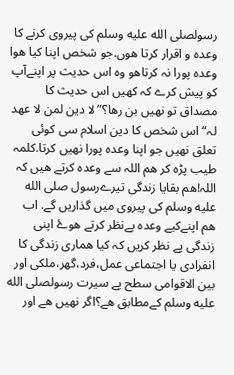رسولصلى الله عليه وسلم کی پیروی کرنے کا وعدہ و اقرار کرتا ھوں.جو شخص اپنا کیا ھوا وعدہ پورا نہ کرتاھو وہ اس حدیث پر اپنےآپ کو پیش کرے کہ کھیں اس حدیث کا مصداق تو نھیں بن رھا؟”لا دین لمن لا عھد لہ“اس شخص کا دین اسلام سی کوئی تعلق نھیں جو اپنا وعدہ پورا نھیں کرتا.کلمہ طیب پڑہ کر ھم اللہ سے وعدہ کرتے ھیں کہ اللہ!ھم بقایا زندگی تیرےرسول صلى الله عليه وسلم کی پیروی میں گذاریں گے. اب ھم اپنےکیے وعدہ پےنظر کرتے ھوۓ اپنی زندگی پے نظر کریں کہ کیا ھماری زندگی کا انفرادی یا اجتماعی عمل،فرد،گھر،ملکی اور بین الاقوامی سطح پے سیرت رسولصلى الله عليه وسلم کےمطابق ھے؟اگر نھیں ھے اور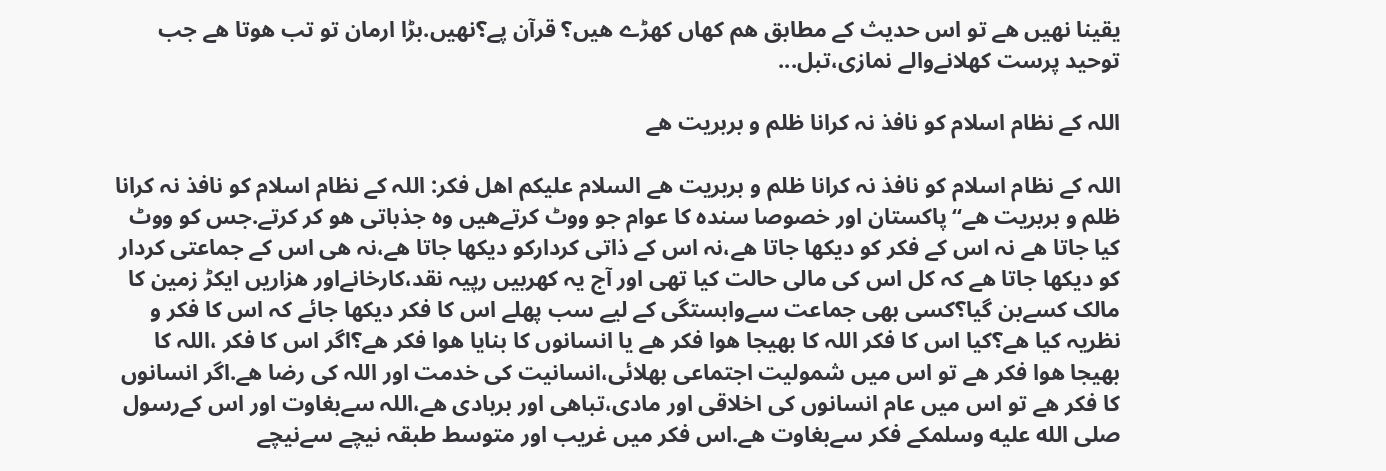یقینا نھیں ھے تو اس حدیث کے مطابق ھم کھاں کھڑے ھیں؟ قرآن پے؟نھیں.بڑا ارمان تو تب ھوتا ھے جب توحید پرست کھلانےوالے نمازی،تبل...

اللہ کے نظام اسلام کو نافذ نہ کرانا ظلم و بربریت ھے

اللہ کے نظام اسلام کو نافذ نہ کرانا ظلم و بربریت ھے السلام علیکم اھل فکر: اللہ کے نظام اسلام کو نافذ نہ کرانا ظلم و بربریت ھے“پاکستان اور خصوصا سندہ کا عوام جو ووٹ کرتےھیں وہ جذباتی ھو کر کرتے.جس کو ووٹ کیا جاتا ھے نہ اس کے فکر کو دیکھا جاتا ھے،نہ اس کے ذاتی کردارکو دیکھا جاتا ھے،نہ ھی اس کے جماعتی کردار کو دیکھا جاتا ھے کہ کل اس کی مالی حالت کیا تھی اور آج یہ کھربیں رپیہ نقد،کارخانےاور ھزاریں ایکڑ زمین کا مالک کسےبن گیا؟کسی بھی جماعت سےوابستگی کے لیے سب پھلے اس کا فکر دیکھا جائے کہ اس کا فکر و نظریہ کیا ھے؟کیا اس کا فکر اللہ کا بھیجا ھوا فکر ھے یا انسانوں کا بنایا ھوا فکر ھے؟اگر اس کا فکر ،اللہ کا بھیجا ھوا فکر ھے تو اس میں شمولیت اجتماعی بھلائی،انسانیت کی خدمت اور اللہ کی رضا ھے.اگر انسانوں کا فکر ھے تو اس میں عام انسانوں کی اخلاقی اور مادی،تباھی اور بربادی ھے،اللہ سےبغاوت اور اس کےرسول صلى الله عليه وسلمکے فکر سےبغاوت ھے.اس فکر میں غریب اور متوسط طبقہ نیچے سےنیچے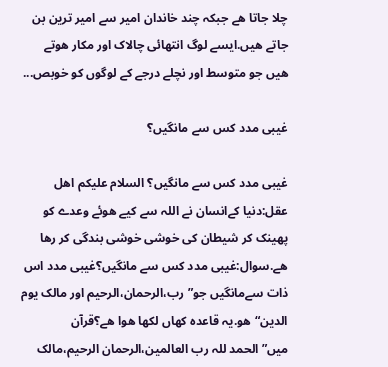چلا جاتا ھے جبکہ چند خاندان امیر سے امیر ترین بن جاتے ھیں.ایسے لوگ انتھائی چالاک اور مکار ھوتے ھیں جو متوسط اور نچلے درجے کے لوگوں کو خوبص...

غیبی مدد کس سے مانگیں؟

غیبی مدد کس سے مانگیں؟ السلام علیکم اھل عقل:دنیا کےانسان نے اللہ سے کیے ھوئے وعدے کو پھینک کر شیطان کی خوشی خوشی بندگی کر رھا ھے.سوال:غیبی مدد کس سے مانگیں؟غیبی مدد اس ذات سےمانگیں جو”رب،الرحمان،الرحیم اور مالک یوم الدین“ھو.یہ قاعدہ کھاں لکھا ھوا ھے؟قرآن میں”الحمد للہ رب العالمین،الرحمان الرحیم،مالک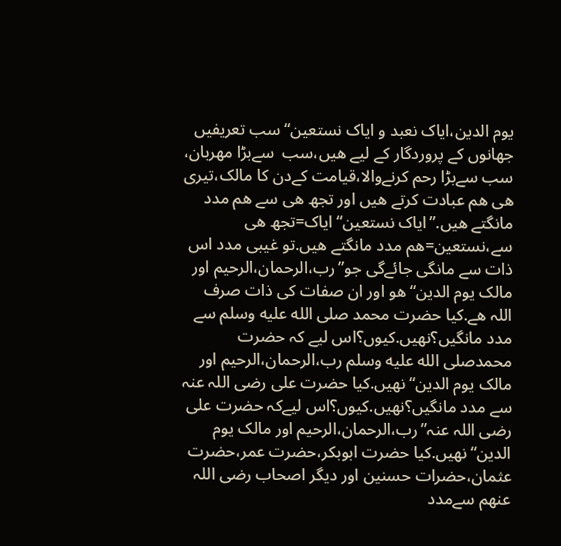یوم الدین،ایاک نعبد و ایاک نستعین“سب تعریفیں جھانوں کے پروردگار کے لیے ھیں،سب  سےبڑا مھربان، سب سےبڑا رحم کرنےوالا،قیامت کےدن کا مالک،تیری ھی ھم عبادت کرتے ھیں اور تجھ ھی سے ھم مدد مانگتے ھیں.”ایاک نستعین“ ایاک=تجھ ھی سے،نستعین=ھم مدد مانگتے ھیں.تو غیبی مدد اس ذات سے مانگی جائےگی جو”رب،الرحمان،الرحیم اور مالک یوم الدین“ھو اور ان صفات کی ذات صرف اللہ ھے.کیا حضرت محمد صلى الله عليه وسلم سے مدد مانگیں؟نھیں.کیوں؟اس لیے کہ حضرت محمدصلى الله عليه وسلم رب،الرحمان،الرحیم اور مالک یوم الدین“نھیں.کیا حضرت علی رضی اللہ عنہ سے مدد مانگیں؟نھیں.کیوں؟اس لیےکہ حضرت علی رضی اللہ عنہ”رب،الرحمان،الرحیم اور مالک یوم الدین“نھیں.کیا حضرت ابوبکر،حضرت عمر،حضرت عثمان،حضرات حسنین اور دیگر اصحاب رضی اللہ عنھم سےمدد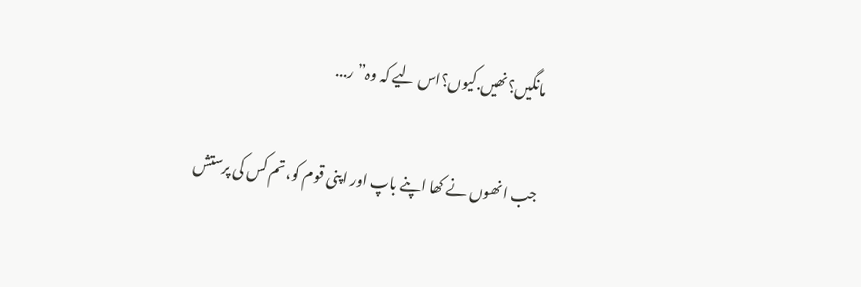مانگیں؟نھیں.کیوں؟اس لیے کہ وہ”ر...

جب انھوں نے کھا اپنے باپ اور اپنی قوم کو،تم کس کی پرستش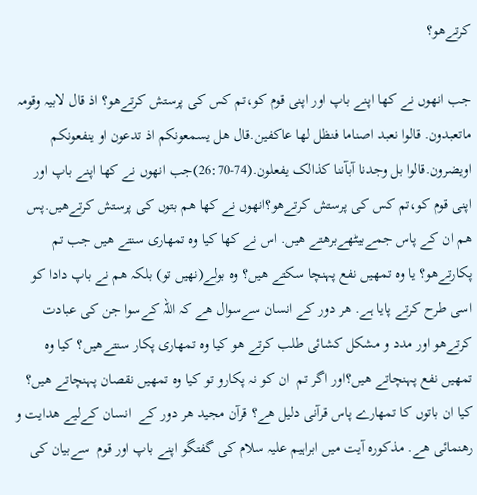کرتےھو؟

جب انھوں نے کھا اپنے باپ اور اپنی قوم کو،تم کس کی پرستش کرتےھو؟ اذ قال لابیہ وقومہ ماتعبدون. قالوا نعبد اصناما فنظل لھا عاکفین.قال ھل یسمعونکم اذ تدعون او ینفعونکم اویضرون.قالوا بل وجدنا آبآننا کذالک یفعلون.(74-26:70)جب انھوں نے کھا اپنے باپ اور اپنی قوم کو،تم کس کی پرستش کرتےھو؟انھوں نے کھا ھم بتوں کی پرستش کرتےھیں.پس ھم ان کے پاس جمےبیٹھےبرھتے ھیں. اس نے کھا کیا وہ تمھاری سنتے ھیں جب تم پکارتےھو؟ یا وہ تمھیں نفع پہنچا سکتے ھیں؟ وہ بولے(نھیں تو) بلکہ ھم نے باپ دادا کو اسی طرح کرتے پایا ہے. ھر دور کے انسان سےسوال ھے کہ اللہ کےسوا جن کی عبادت کرتےھو اور مدد و مشکل کشائی طلب کرتے ھو کیا وہ تمھاری پکار سنتےھیں؟ کیا وہ تمھیں نفع پہنچاتے ھیں؟اور اگر تم  ان کو نہ پکارو تو کیا وہ تمھیں نقصان پہنچاتے ھیں؟ کیا ان باتوں کا تمھارے پاس قرآنی دلیل ھے؟ قرآن مجید ھر دور کے  انسان کےلیے ھدایت و رھنمائی ھے. مذکورہ آیت میں ابراہیم علیہ سلام کی گفتگو اپنے باپ اور قوم  سےبیان کی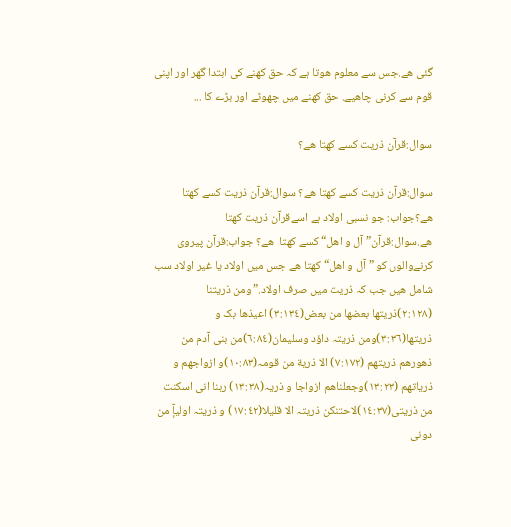گئی ھے.جس سے معلوم ھوتا ہے کہ حق کھنے کی ابتدا گھر اور اپنی قوم سے کرنی چاھیے. حق کھنے میں چھوٹے اور بڑے کا ...

سوال:قرآن ذریت کسے کھتا ھے؟

سوال:قرآن ذریت کسے کھتا ھے؟ سوال:قرآن ذریت کسے کھتا ھے؟جواب: جو نسبی اولاد ہے اسےقرآن ذریت کھتا ھے.سوال:قرآن”آل و اھل“ کسے کھتا  ھے؟ جواب:قرآن پیروی کرنےوالوں کو ”آل و اھل“ کھتا ھے جس میں اولاد یا غیر اولاد سب شامل ھیں جب کہ ذریت میں صرف اولاد.”ومن ذریتنا (٢:١٢٨)ذریتھا بعضھا من بعض(٣:١٣٤) اعیذھا بک و ذریتھا(٣:٣٦)ومن ذریتہ داؤد وسلیمان(٦:٨٤)من بنی آدم من ذھورھم ذریتھم (٧:١٧٢) الا ذریة من قومہ(١٠:٨٣)و ازواجھم و ذریاتھم (١٣:٢٣)وجعلناھم ازواجا و ذریہ(١٣:٣٨) ربنا انی اسکنت من ذریتی(١٤:٣٧)لاحتنکن ذریتہ الا قلیلا(١٧:٤٢) و ذریتہ اولیإٓ من دونی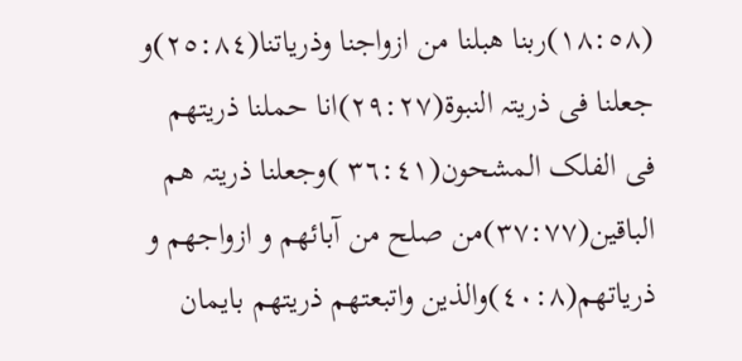(١٨:٥٨)ربنا ھبلنا من ازواجنا وذریاتنا(٢٥:٨٤)و جعلنا فی ذریتہ النبوة(٢٩:٢٧)انا حملنا ذریتھم فی الفلک المشحون(٣٦:٤١ )وجعلنا ذریتہ ھم الباقین(٣٧:٧٧)من صلح من آبائھم و ازواجھم و ذریاتھم(٤٠:٨)والذین واتبعتھم ذریتھم بایمان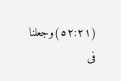(٥٢:٢١)وجعلنا فی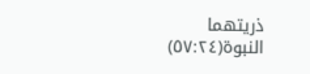ذریتھما النبوة(٥٧:٢٤)